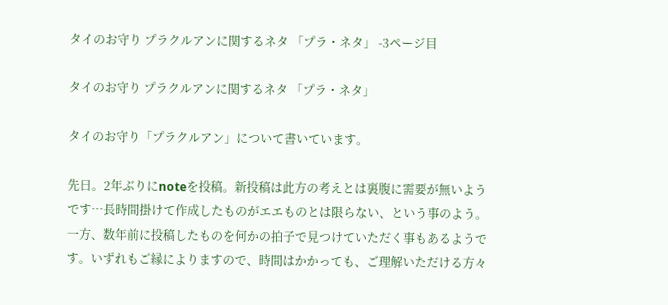タイのお守り プラクルアンに関するネタ 「プラ・ネタ」 -3ページ目

タイのお守り プラクルアンに関するネタ 「プラ・ネタ」

タイのお守り「プラクルアン」について書いています。

先日。2年ぶりにnoteを投稿。新投稿は此方の考えとは裏腹に需要が無いようです…長時間掛けて作成したものがエエものとは限らない、という事のよう。一方、数年前に投稿したものを何かの拍子で見つけていただく事もあるようです。いずれもこ゚縁によりますので、時間はかかっても、ご理解いただける方々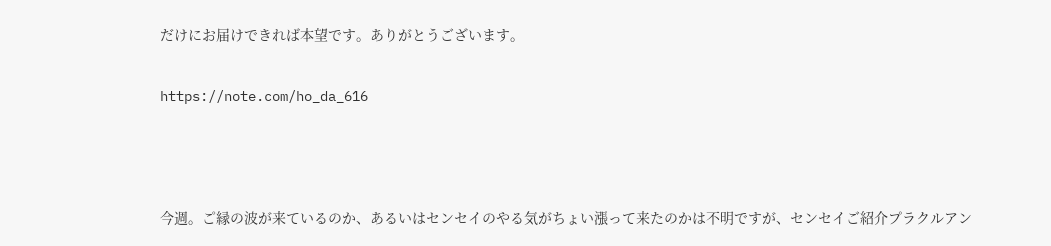だけにお届けできれば本望です。ありがとうございます。

https://note.com/ho_da_616



今週。こ゚縁の波が来ているのか、あるいはセンセイのやる気がちょい漲って来たのかは不明ですが、センセイご紹介プラクルアン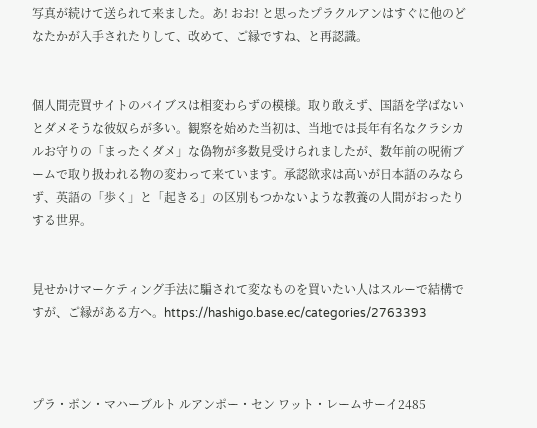写真が続けて送られて来ました。あ! おお! と思ったプラクルアンはすぐに他のどなたかが入手されたりして、改めて、こ゚縁ですね、と再認識。


個人間売買サイトのバイブスは相変わらずの模様。取り敢えず、国語を学ばないとダメそうな彼奴らが多い。観察を始めた当初は、当地では長年有名なクラシカルお守りの「まったくダメ」な偽物が多数見受けられましたが、数年前の呪術ブームで取り扱われる物の変わって来ています。承認欲求は高いが日本語のみならず、英語の「歩く」と「起きる」の区別もつかないような教養の人間がおったりする世界。


見せかけマーケティング手法に騙されて変なものを買いたい人はスルーで結構ですが、こ゚縁がある方へ。https://hashigo.base.ec/categories/2763393



プラ・ポン・マハーブルト ルアンポー・セン ワット・レームサーイ2485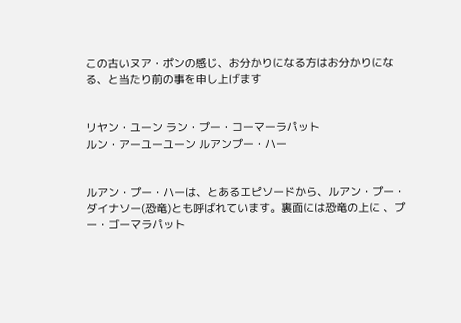この古いヌア・ポンの感じ、お分かりになる方はお分かりになる、と当たり前の事を申し上げます


リヤン・ユーン ラン・プー・コーマーラパット
ルン・アーユーユーン ルアンプー・ハー


ルアン・プー・ハーは、とあるエピソードから、ルアン・プー・ダイナソー(恐竜)とも呼ばれています。裏面には恐竜の上に 、プー・ゴーマラパット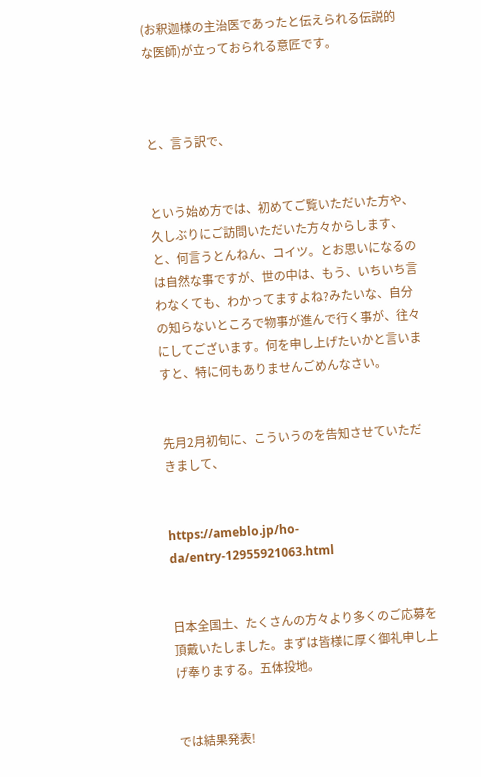(お釈迦様の主治医であったと伝えられる伝説的な医師)が立っておられる意匠です。



と、言う訳で、


という始め方では、初めてご覧いただいた方や、久しぶりにご訪問いただいた方々からします、と、何言うとんねん、コイツ。とお思いになるのは自然な事ですが、世の中は、もう、いちいち言わなくても、わかってますよね?みたいな、自分の知らないところで物事が進んで行く事が、往々にしてございます。何を申し上げたいかと言いますと、特に何もありませんごめんなさい。


先月2月初旬に、こういうのを告知させていただきまして、


https://ameblo.jp/ho-da/entry-12955921063.html


日本全国土、たくさんの方々より多くのご応募を頂戴いたしました。まずは皆様に厚く御礼申し上げ奉りまする。五体投地。


では結果発表!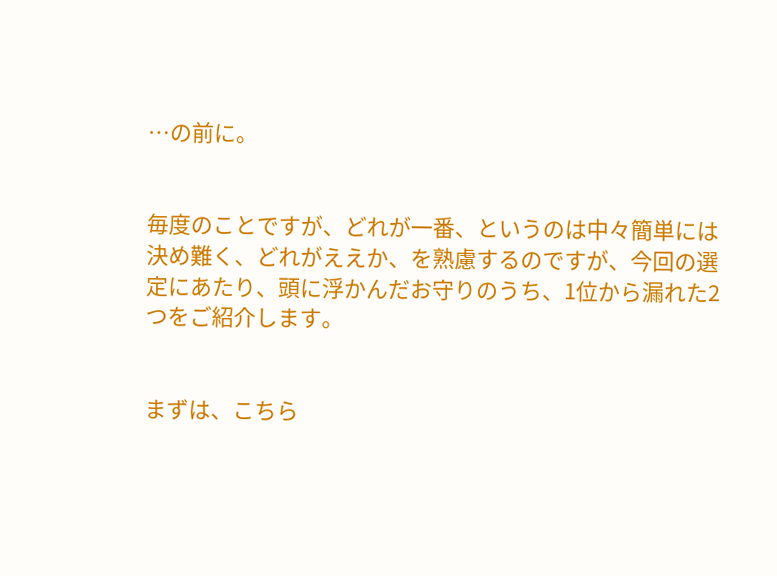…の前に。


毎度のことですが、どれが一番、というのは中々簡単には決め難く、どれがええか、を熟慮するのですが、今回の選定にあたり、頭に浮かんだお守りのうち、1位から漏れた2つをご紹介します。


まずは、こちら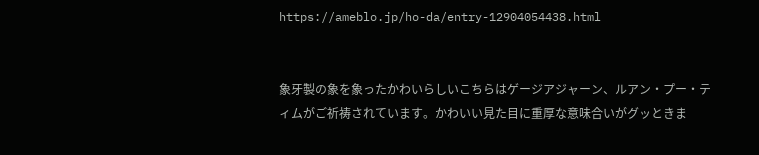https://ameblo.jp/ho-da/entry-12904054438.html


象牙製の象を象ったかわいらしいこちらはゲージアジャーン、ルアン・プー・ティムがご祈祷されています。かわいい見た目に重厚な意味合いがグッときま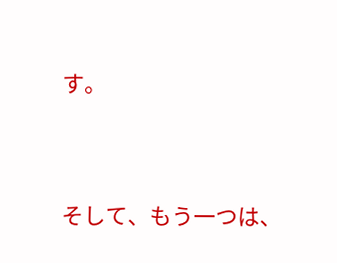す。



そして、もう一つは、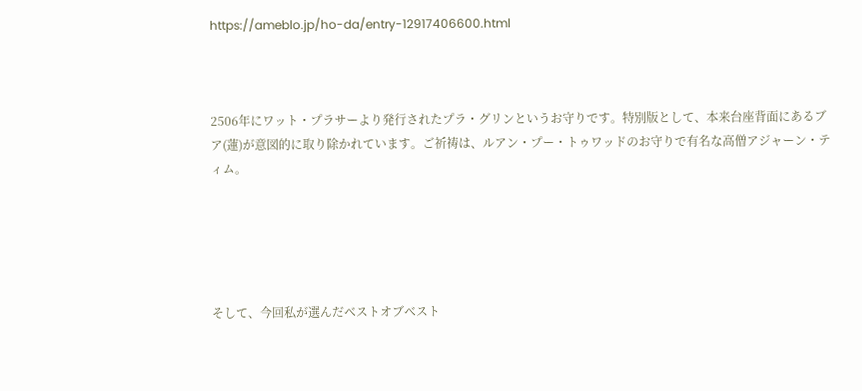https://ameblo.jp/ho-da/entry-12917406600.html



2506年にワット・プラサーより発行されたプラ・グリンというお守りです。特別版として、本来台座背面にあるブア(蓮)が意図的に取り除かれています。ご祈祷は、ルアン・プー・トゥワッドのお守りで有名な高僧アジャーン・ティム。





そして、今回私が選んだベストオブベスト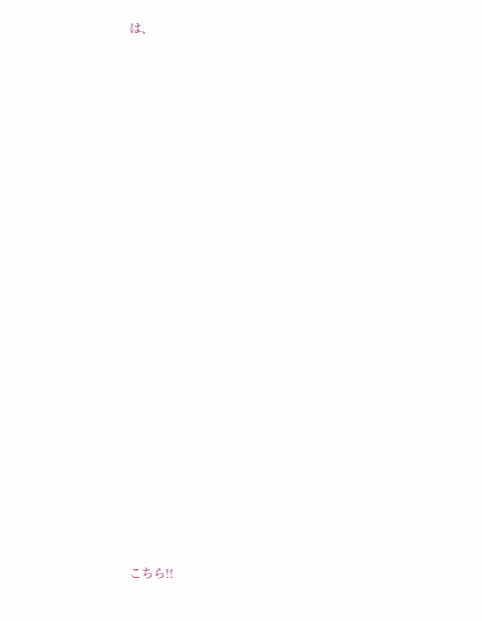は、





















こちら!!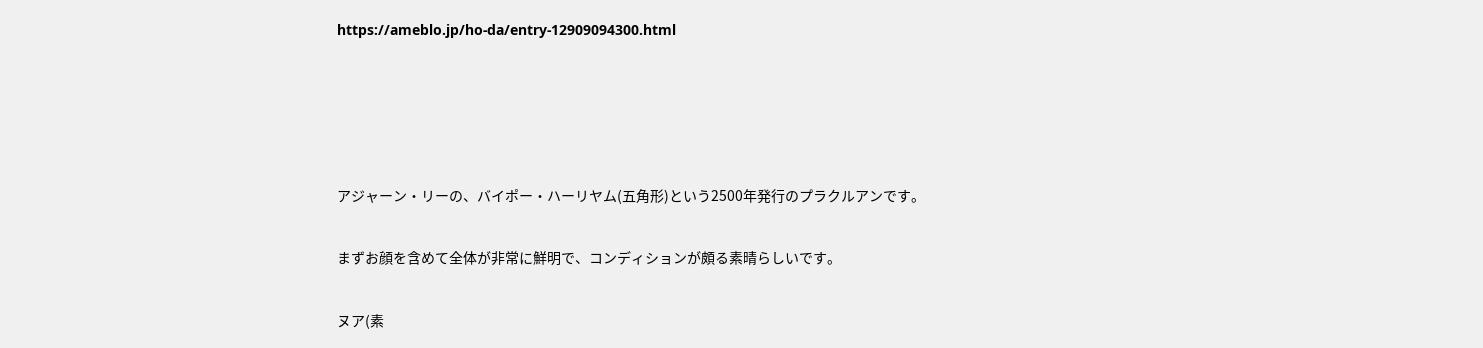https://ameblo.jp/ho-da/entry-12909094300.html







アジャーン・リーの、バイポー・ハーリヤム(五角形)という2500年発行のプラクルアンです。


まずお顔を含めて全体が非常に鮮明で、コンディションが頗る素晴らしいです。


ヌア(素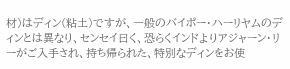材)はディン(粘土)ですが、一般のバイポー・ハーリヤムのディンとは異なり、センセイ曰く、恐らくインドよりアジャーン・リーがご入手され、持ち帰られた、特別なディンをお使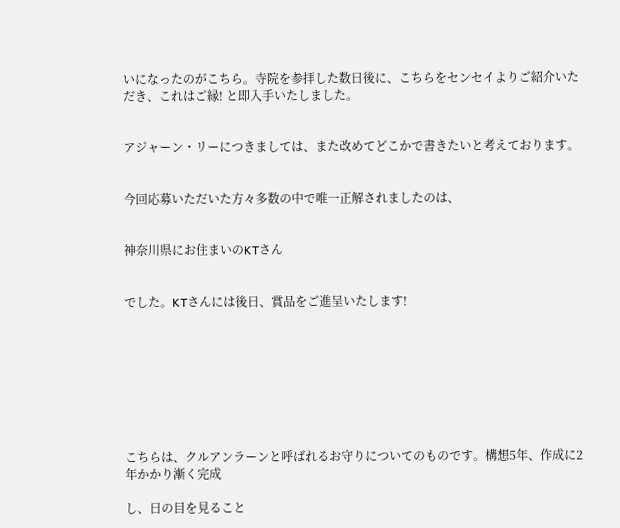いになったのがこちら。寺院を参拝した数日後に、こちらをセンセイよりご紹介いただき、これはこ゚縁! と即入手いたしました。


アジャーン・リーにつきましては、また改めてどこかで書きたいと考えております。


今回応募いただいた方々多数の中で唯一正解されましたのは、


神奈川県にお住まいのKTさん


でした。KTさんには後日、賞品をご進呈いたします!








こちらは、クルアンラーンと呼ばれるお守りについてのものです。構想5年、作成に2年かかり漸く完成

し、日の目を見ること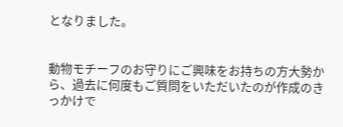となりました。


動物モチーフのお守りにご興味をお持ちの方大勢から、過去に何度もご質問をいただいたのが作成のきっかけで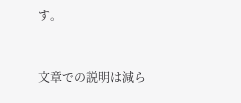す。


文章での説明は減ら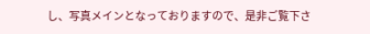し、写真メインとなっておりますので、是非ご覧下さ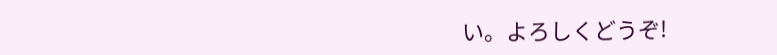い。よろしくどうぞ!